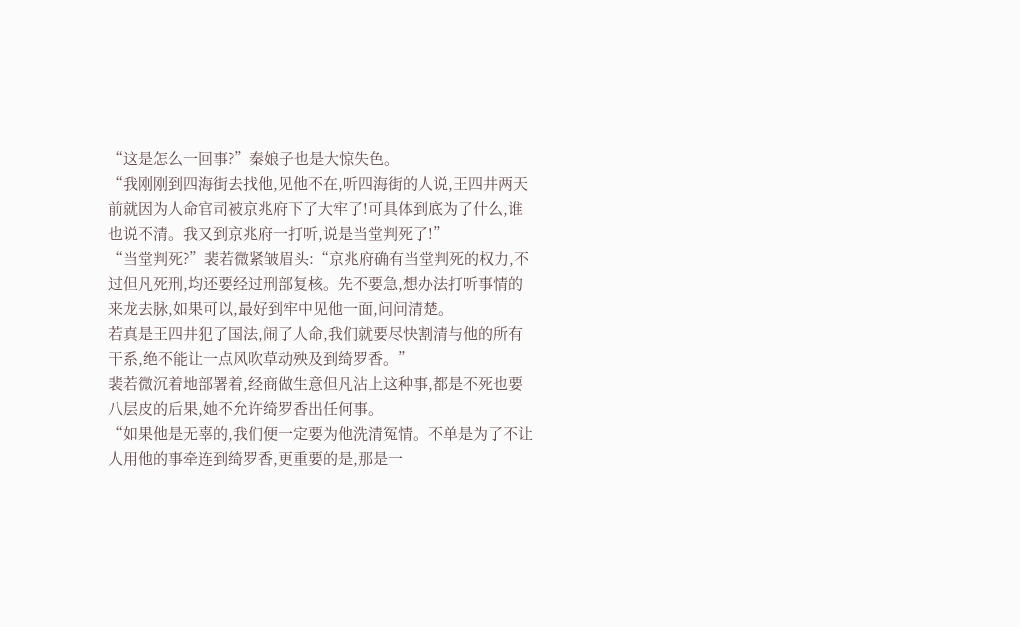“这是怎么一回事?”秦娘子也是大惊失色。
“我刚刚到四海街去找他,见他不在,听四海街的人说,王四井两天前就因为人命官司被京兆府下了大牢了!可具体到底为了什么,谁也说不清。我又到京兆府一打听,说是当堂判死了!”
“当堂判死?”裴若微紧皱眉头:“京兆府确有当堂判死的权力,不过但凡死刑,均还要经过刑部复核。先不要急,想办法打听事情的来龙去脉,如果可以,最好到牢中见他一面,问问清楚。
若真是王四井犯了国法,闹了人命,我们就要尽快割清与他的所有干系,绝不能让一点风吹草动殃及到绮罗香。”
裴若微沉着地部署着,经商做生意但凡沾上这种事,都是不死也要八层皮的后果,她不允许绮罗香出任何事。
“如果他是无辜的,我们便一定要为他洗清冤情。不单是为了不让人用他的事牵连到绮罗香,更重要的是,那是一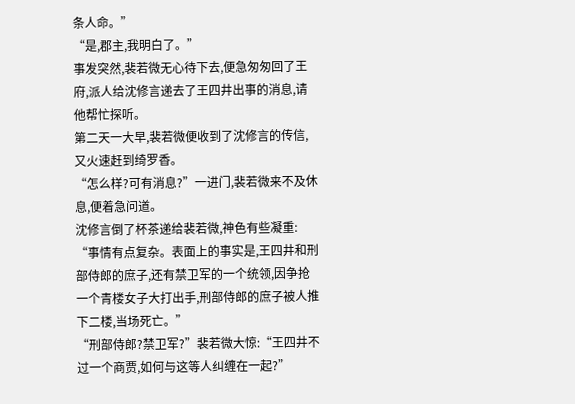条人命。”
“是,郡主,我明白了。”
事发突然,裴若微无心待下去,便急匆匆回了王府,派人给沈修言递去了王四井出事的消息,请他帮忙探听。
第二天一大早,裴若微便收到了沈修言的传信,又火速赶到绮罗香。
“怎么样?可有消息?”一进门,裴若微来不及休息,便着急问道。
沈修言倒了杯茶递给裴若微,神色有些凝重:
“事情有点复杂。表面上的事实是,王四井和刑部侍郎的庶子,还有禁卫军的一个统领,因争抢一个青楼女子大打出手,刑部侍郎的庶子被人推下二楼,当场死亡。”
“刑部侍郎?禁卫军?”裴若微大惊:“王四井不过一个商贾,如何与这等人纠缠在一起?”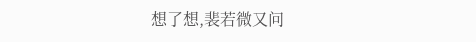想了想,裴若微又问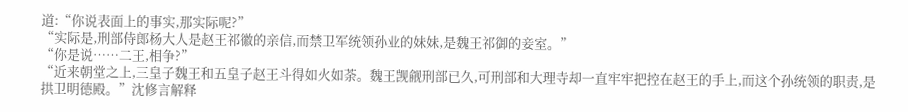道:“你说表面上的事实,那实际呢?”
“实际是,刑部侍郎杨大人是赵王祁徽的亲信,而禁卫军统领孙业的妹妹,是魏王祁御的妾室。”
“你是说……二王,相争?”
“近来朝堂之上,三皇子魏王和五皇子赵王斗得如火如荼。魏王觊觎刑部已久,可刑部和大理寺却一直牢牢把控在赵王的手上,而这个孙统领的职责,是拱卫明德殿。”沈修言解释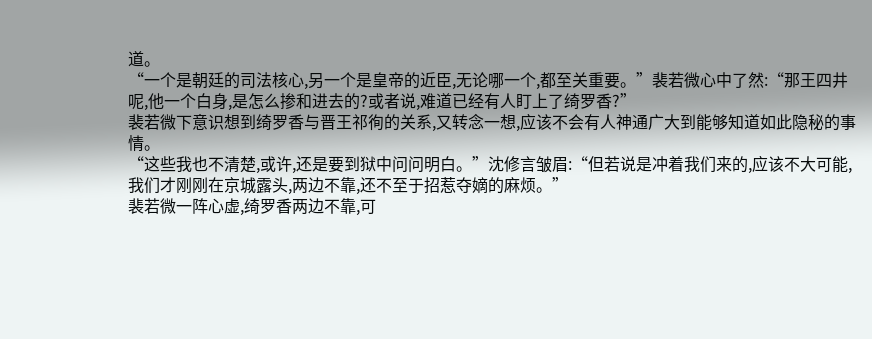道。
“一个是朝廷的司法核心,另一个是皇帝的近臣,无论哪一个,都至关重要。”裴若微心中了然:“那王四井呢,他一个白身,是怎么掺和进去的?或者说,难道已经有人盯上了绮罗香?”
裴若微下意识想到绮罗香与晋王祁徇的关系,又转念一想,应该不会有人神通广大到能够知道如此隐秘的事情。
“这些我也不清楚,或许,还是要到狱中问问明白。”沈修言皱眉:“但若说是冲着我们来的,应该不大可能,我们才刚刚在京城露头,两边不靠,还不至于招惹夺嫡的麻烦。”
裴若微一阵心虚,绮罗香两边不靠,可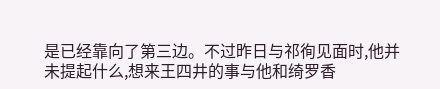是已经靠向了第三边。不过昨日与祁徇见面时,他并未提起什么,想来王四井的事与他和绮罗香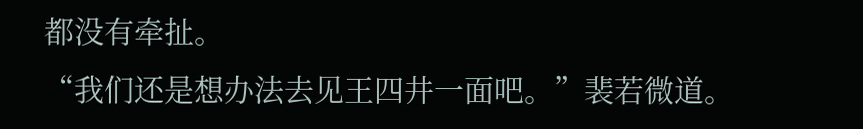都没有牵扯。
“我们还是想办法去见王四井一面吧。”裴若微道。